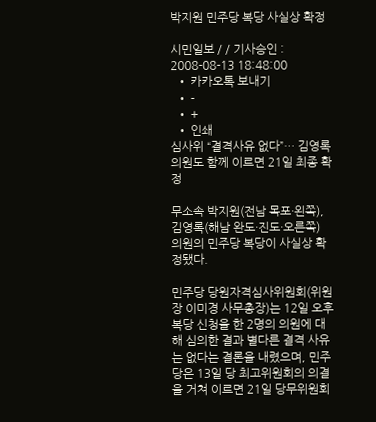박지원 민주당 복당 사실상 확정

시민일보 / / 기사승인 : 2008-08-13 18:48:00
  • 카카오톡 보내기
  • -
  • +
  • 인쇄
심사위 “결격사유 없다”… 김영록의원도 함께 이르면 21일 최종 확정

무소속 박지원(전남 목포·왼쪽), 김영록(해남 완도·진도·오른쪽) 의원의 민주당 복당이 사실상 확정됐다.

민주당 당원자격심사위원회(위원장 이미경 사무총장)는 12일 오후 복당 신청을 한 2명의 의원에 대해 심의한 결과 별다른 결격 사유는 없다는 결론을 내렸으며, 민주당은 13일 당 최고위원회의 의결을 거쳐 이르면 21일 당무위원회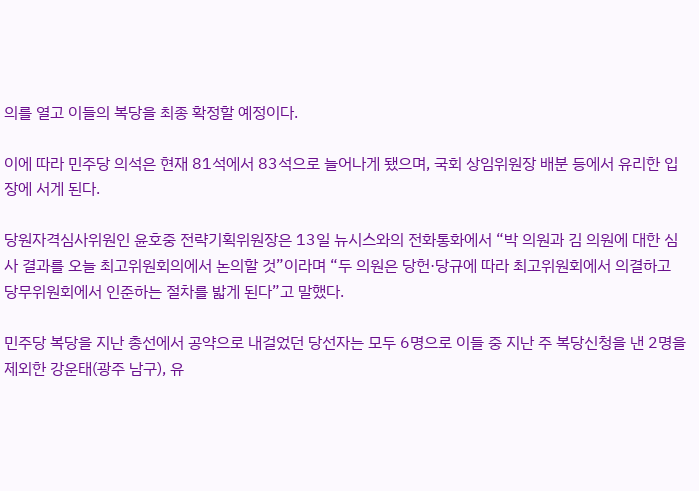의를 열고 이들의 복당을 최종 확정할 예정이다.

이에 따라 민주당 의석은 현재 81석에서 83석으로 늘어나게 됐으며, 국회 상임위원장 배분 등에서 유리한 입장에 서게 된다.

당원자격심사위원인 윤호중 전략기획위원장은 13일 뉴시스와의 전화통화에서 “박 의원과 김 의원에 대한 심사 결과를 오늘 최고위원회의에서 논의할 것”이라며 “두 의원은 당헌·당규에 따라 최고위원회에서 의결하고 당무위원회에서 인준하는 절차를 밟게 된다”고 말했다.

민주당 복당을 지난 총선에서 공약으로 내걸었던 당선자는 모두 6명으로 이들 중 지난 주 복당신청을 낸 2명을 제외한 강운태(광주 남구), 유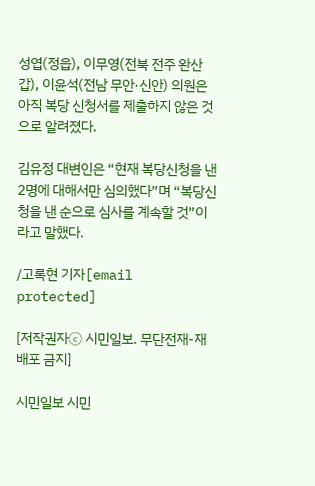성엽(정읍), 이무영(전북 전주 완산갑), 이윤석(전남 무안·신안) 의원은 아직 복당 신청서를 제출하지 않은 것으로 알려졌다.

김유정 대변인은 “현재 복당신청을 낸 2명에 대해서만 심의했다”며 “복당신청을 낸 순으로 심사를 계속할 것”이라고 말했다.

/고록현 기자[email protected]

[저작권자ⓒ 시민일보. 무단전재-재배포 금지]

시민일보 시민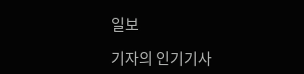일보

기자의 인기기사